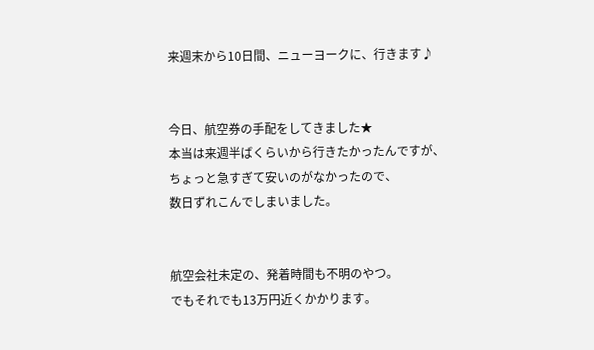来週末から10日間、ニューヨークに、行きます♪


今日、航空券の手配をしてきました★
本当は来週半ばくらいから行きたかったんですが、
ちょっと急すぎて安いのがなかったので、
数日ずれこんでしまいました。


航空会社未定の、発着時間も不明のやつ。
でもそれでも13万円近くかかります。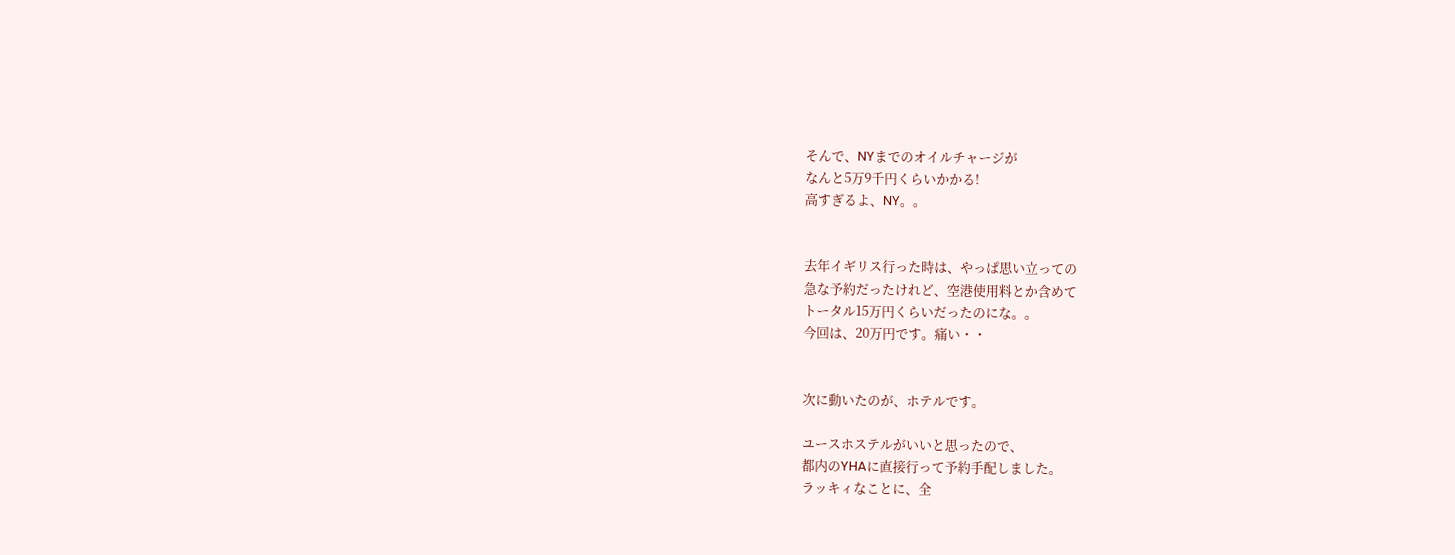そんで、NYまでのオイルチャージが
なんと5万9千円くらいかかる!
高すぎるよ、NY。。


去年イギリス行った時は、やっぱ思い立っての
急な予約だったけれど、空港使用料とか含めて
トータル15万円くらいだったのにな。。
今回は、20万円です。痛い・・


次に動いたのが、ホテルです。

ユースホステルがいいと思ったので、
都内のYHAに直接行って予約手配しました。
ラッキィなことに、全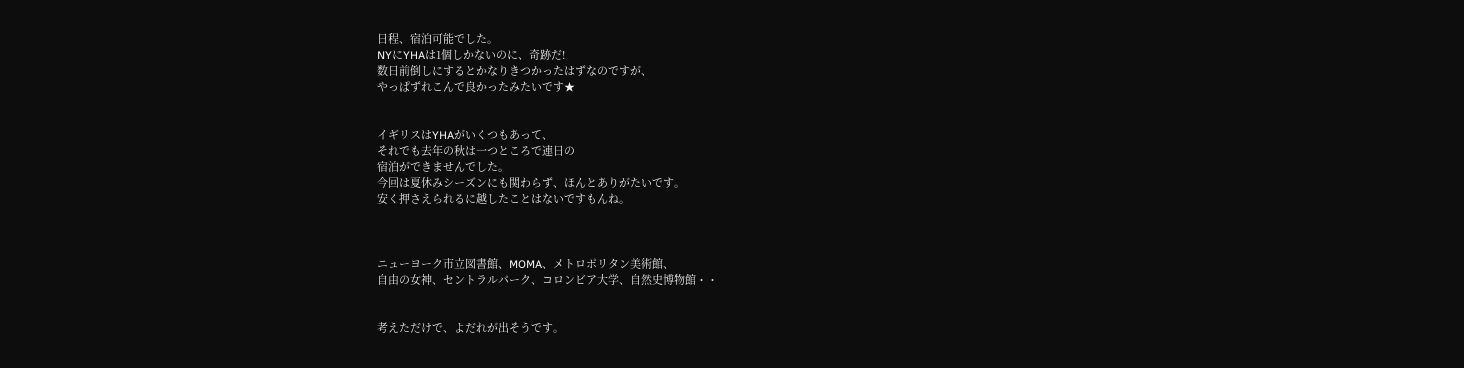日程、宿泊可能でした。
NYにYHAは1個しかないのに、奇跡だ!
数日前倒しにするとかなりきつかったはずなのですが、
やっぱずれこんで良かったみたいです★


イギリスはYHAがいくつもあって、
それでも去年の秋は一つところで連日の
宿泊ができませんでした。
今回は夏休みシーズンにも関わらず、ほんとありがたいです。
安く押さえられるに越したことはないですもんね。



ニューヨーク市立図書館、MOMA、メトロポリタン美術館、
自由の女神、セントラルパーク、コロンビア大学、自然史博物館・・


考えただけで、よだれが出そうです。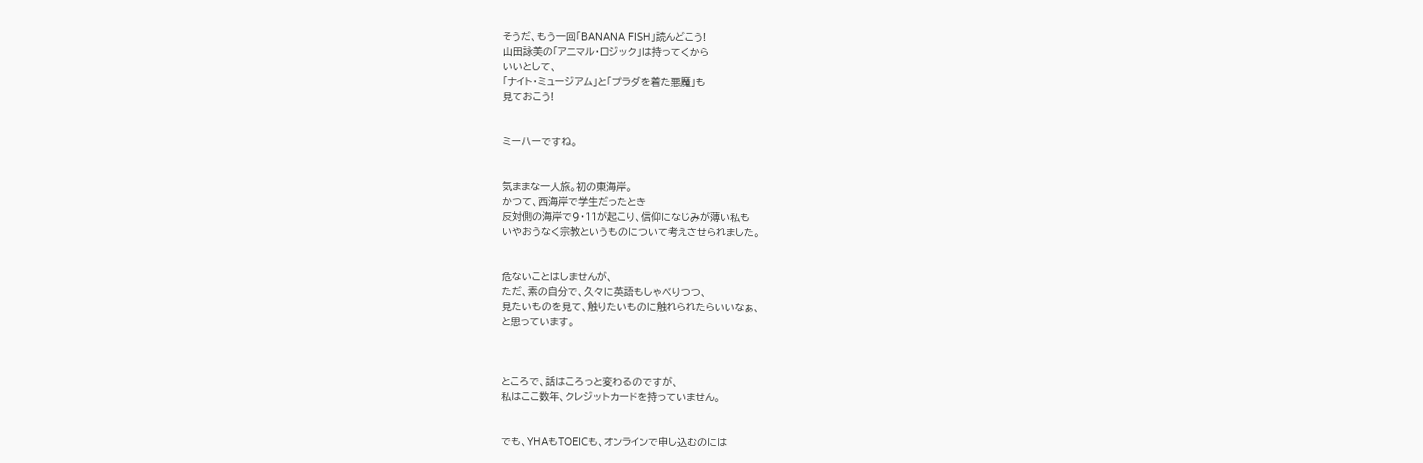そうだ、もう一回「BANANA FISH」読んどこう!
山田詠美の「アニマル・ロジック」は持ってくから
いいとして、
「ナイト・ミュージアム」と「プラダを着た悪魔」も
見ておこう!


ミーハーですね。


気ままな一人旅。初の東海岸。
かつて、西海岸で学生だったとき
反対側の海岸で9・11が起こり、信仰になじみが薄い私も
いやおうなく宗教というものについて考えさせられました。


危ないことはしませんが、
ただ、素の自分で、久々に英語もしゃべりつつ、
見たいものを見て、触りたいものに触れられたらいいなぁ、
と思っています。



ところで、話はころっと変わるのですが、
私はここ数年、クレジットカードを持っていません。


でも、YHAもTOEICも、オンラインで申し込むのには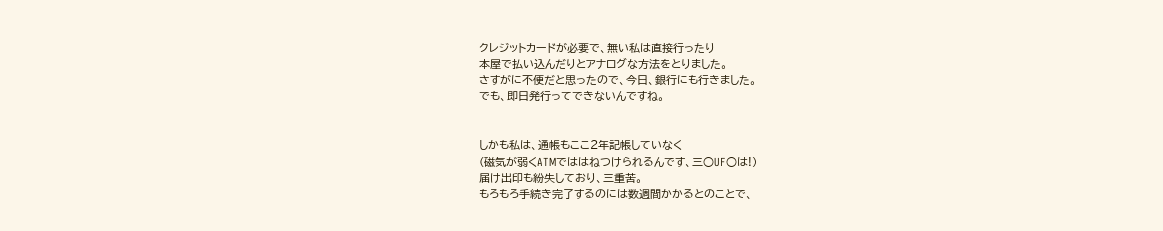クレジットカードが必要で、無い私は直接行ったり
本屋で払い込んだりとアナログな方法をとりました。
さすがに不便だと思ったので、今日、銀行にも行きました。
でも、即日発行ってできないんですね。


しかも私は、通帳もここ2年記帳していなく
(磁気が弱くATMでははねつけられるんです、三○UF○は!)
届け出印も紛失しており、三重苦。
もろもろ手続き完了するのには数週間かかるとのことで、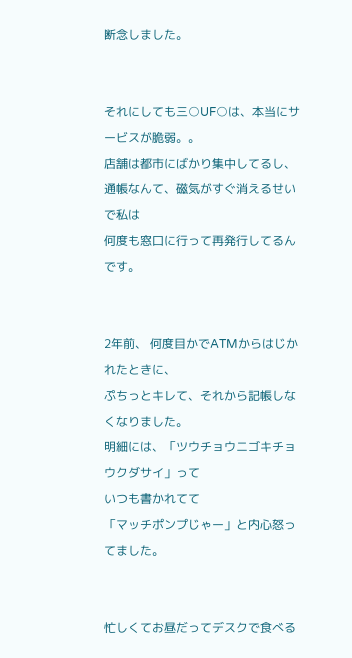断念しました。


それにしても三○UF○は、本当にサービスが脆弱。。
店舗は都市にばかり集中してるし、
通帳なんて、磁気がすぐ消えるせいで私は
何度も窓口に行って再発行してるんです。


2年前、 何度目かでATMからはじかれたときに、
ぷちっとキレて、それから記帳しなくなりました。
明細には、「ツウチョウニゴキチョウクダサイ」って
いつも書かれてて
「マッチポンプじゃー」と内心怒ってました。


忙しくてお昼だってデスクで食べる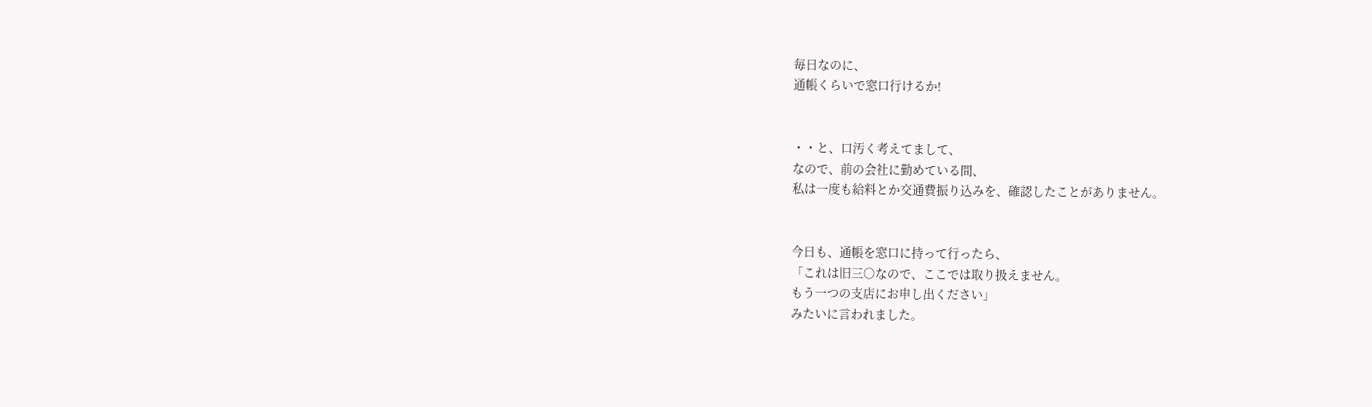毎日なのに、
通帳くらいで窓口行けるか!


・・と、口汚く考えてまして、
なので、前の会社に勤めている間、
私は一度も給料とか交通費振り込みを、確認したことがありません。


今日も、通帳を窓口に持って行ったら、
「これは旧三○なので、ここでは取り扱えません。
もう一つの支店にお申し出ください」
みたいに言われました。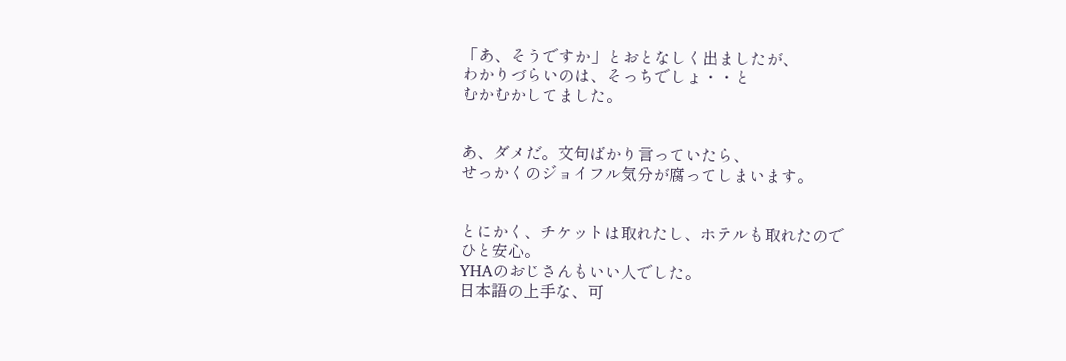「あ、そうですか」とおとなしく出ましたが、
わかりづらいのは、そっちでしょ・・と
むかむかしてました。


あ、ダメだ。文句ばかり言っていたら、
せっかくのジョイフル気分が腐ってしまいます。


とにかく、チケットは取れたし、ホテルも取れたので
ひと安心。
YHAのおじさんもいい人でした。
日本語の上手な、可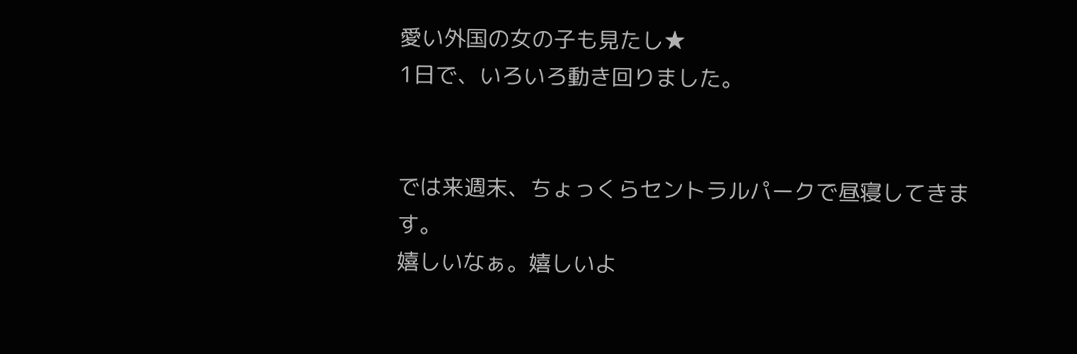愛い外国の女の子も見たし★
1日で、いろいろ動き回りました。


では来週末、ちょっくらセントラルパークで昼寝してきます。
嬉しいなぁ。嬉しいよ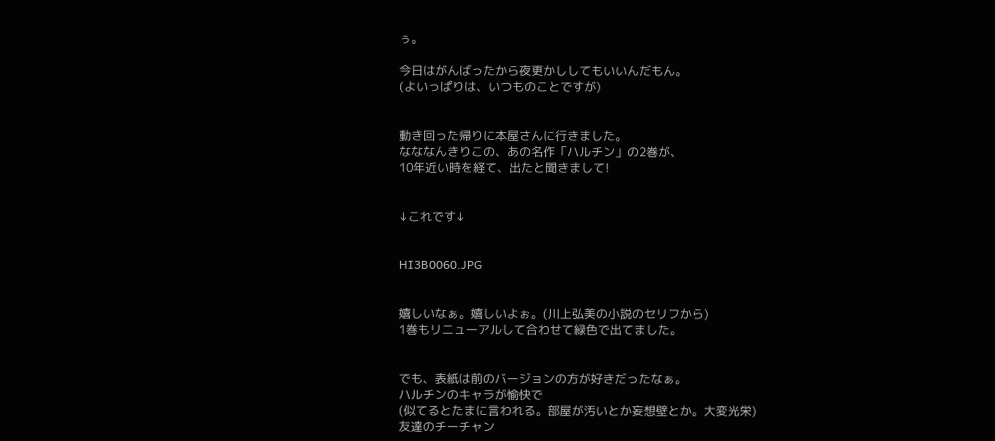ぅ。

今日はがんばったから夜更かししてもいいんだもん。
(よいっぱりは、いつものことですが)


動き回った帰りに本屋さんに行きました。
なななんきりこの、あの名作「ハルチン」の2巻が、
10年近い時を経て、出たと聞きまして!


↓これです↓


HI3B0060.JPG


嬉しいなぁ。嬉しいよぉ。(川上弘美の小説のセリフから)
1巻もリニューアルして合わせて緑色で出てました。


でも、表紙は前のバージョンの方が好きだったなぁ。
ハルチンのキャラが愉快で
(似てるとたまに言われる。部屋が汚いとか妄想壁とか。大変光栄)
友達のチーチャン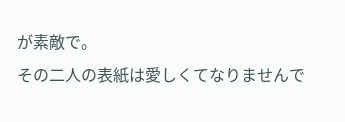が素敵で。
その二人の表紙は愛しくてなりませんで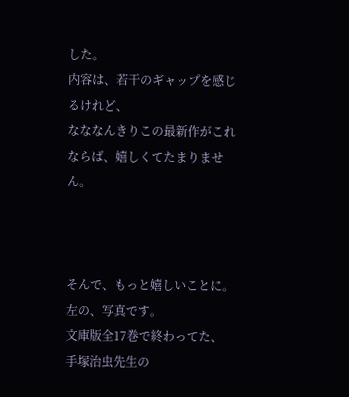した。
内容は、若干のギャップを感じるけれど、
なななんきりこの最新作がこれならば、嬉しくてたまりません。



そんで、もっと嬉しいことに。
左の、写真です。
文庫版全17巻で終わってた、手塚治虫先生の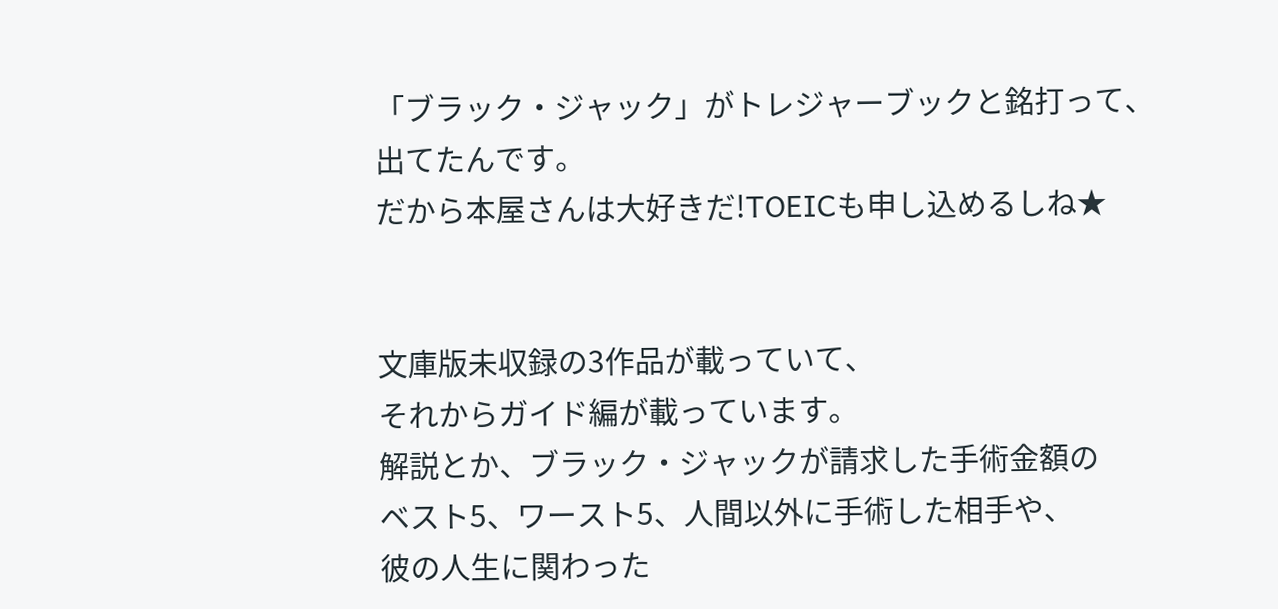「ブラック・ジャック」がトレジャーブックと銘打って、
出てたんです。
だから本屋さんは大好きだ!TOEICも申し込めるしね★


文庫版未収録の3作品が載っていて、
それからガイド編が載っています。
解説とか、ブラック・ジャックが請求した手術金額の
ベスト5、ワースト5、人間以外に手術した相手や、
彼の人生に関わった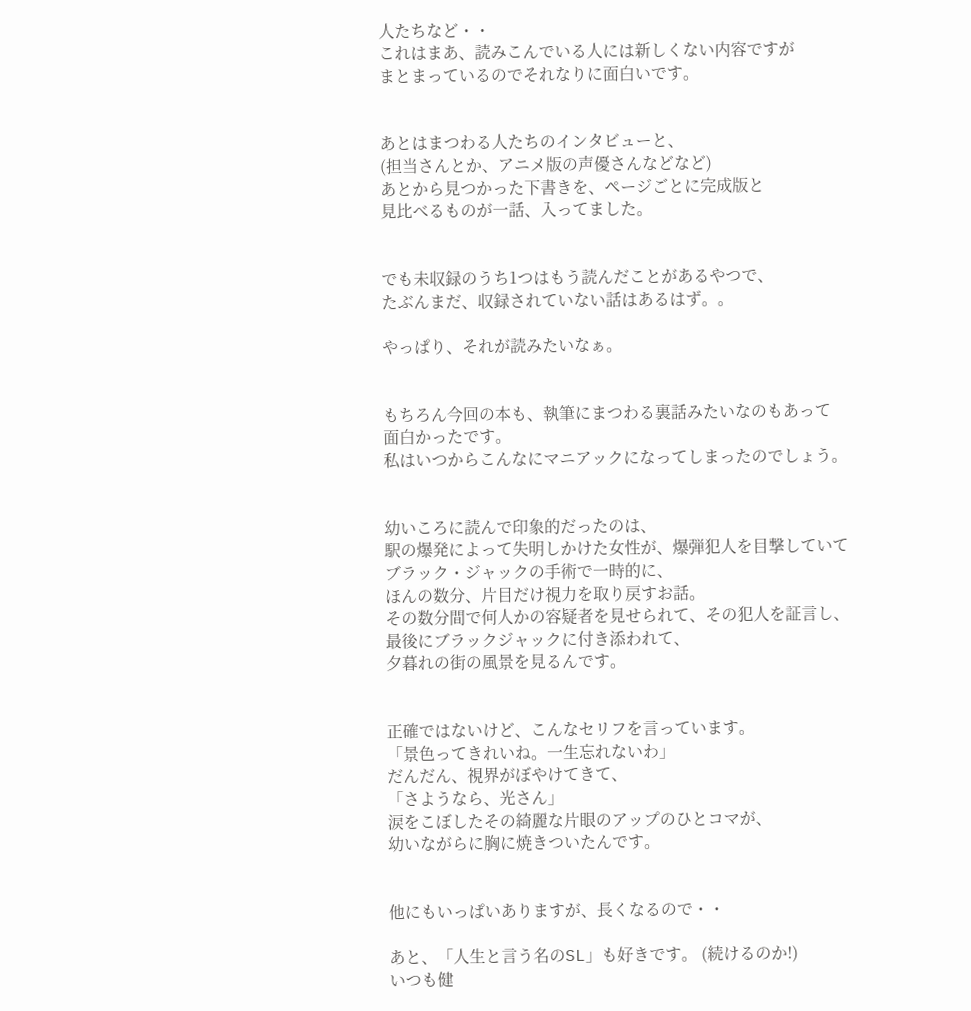人たちなど・・
これはまあ、読みこんでいる人には新しくない内容ですが
まとまっているのでそれなりに面白いです。


あとはまつわる人たちのインタビューと、
(担当さんとか、アニメ版の声優さんなどなど)
あとから見つかった下書きを、ページごとに完成版と
見比べるものが一話、入ってました。


でも未収録のうち1つはもう読んだことがあるやつで、
たぶんまだ、収録されていない話はあるはず。。

やっぱり、それが読みたいなぁ。


もちろん今回の本も、執筆にまつわる裏話みたいなのもあって
面白かったです。
私はいつからこんなにマニアックになってしまったのでしょう。


幼いころに読んで印象的だったのは、
駅の爆発によって失明しかけた女性が、爆弾犯人を目撃していて
ブラック・ジャックの手術で一時的に、
ほんの数分、片目だけ視力を取り戻すお話。
その数分間で何人かの容疑者を見せられて、その犯人を証言し、
最後にブラックジャックに付き添われて、
夕暮れの街の風景を見るんです。


正確ではないけど、こんなセリフを言っています。
「景色ってきれいね。一生忘れないわ」
だんだん、視界がぼやけてきて、
「さようなら、光さん」
涙をこぼしたその綺麗な片眼のアップのひとコマが、
幼いながらに胸に焼きついたんです。


他にもいっぱいありますが、長くなるので・・

あと、「人生と言う名のSL」も好きです。 (続けるのか!)
いつも健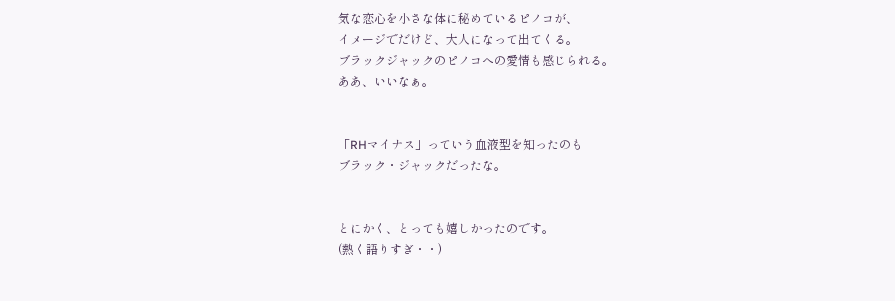気な恋心を小さな体に秘めているピノコが、
イメージでだけど、大人になって出てくる。
ブラックジャックのピノコへの愛情も感じられる。
ああ、いいなぁ。


「RHマイナス」っていう血液型を知ったのも
ブラック・ジャックだったな。


とにかく、とっても嬉しかったのです。
(熱く語りすぎ・・)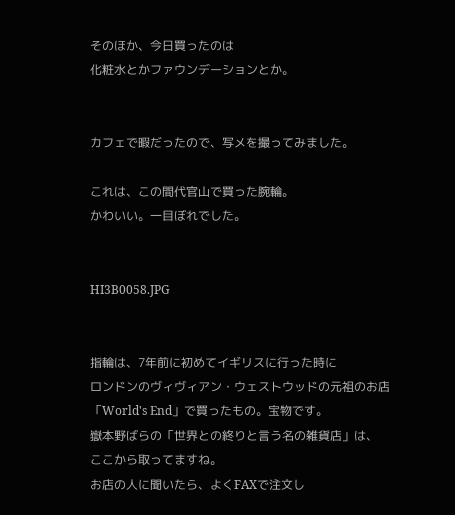そのほか、今日買ったのは
化粧水とかファウンデーションとか。


カフェで暇だったので、写メを撮ってみました。

これは、この間代官山で買った腕輪。
かわいい。一目ぼれでした。


HI3B0058.JPG


指輪は、7年前に初めてイギリスに行った時に
ロンドンのヴィヴィアン・ウェストウッドの元祖のお店
「World's End」で買ったもの。宝物です。
嶽本野ばらの「世界との終りと言う名の雑貨店」は、
ここから取ってますね。
お店の人に聞いたら、よくFAXで注文し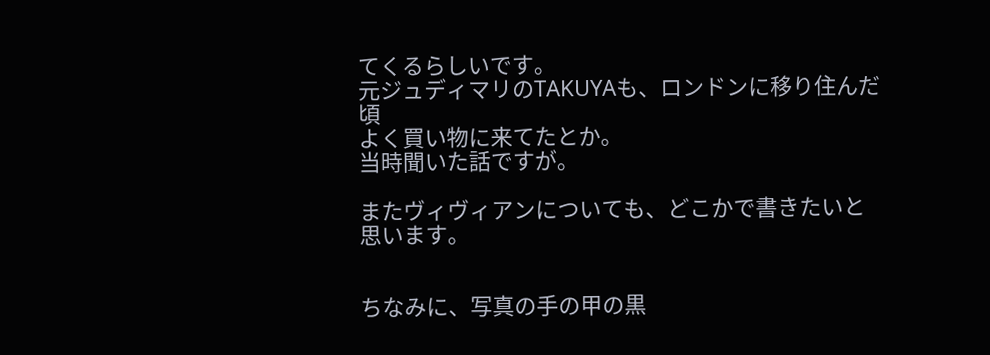てくるらしいです。
元ジュディマリのTAKUYAも、ロンドンに移り住んだ頃
よく買い物に来てたとか。
当時聞いた話ですが。

またヴィヴィアンについても、どこかで書きたいと思います。


ちなみに、写真の手の甲の黒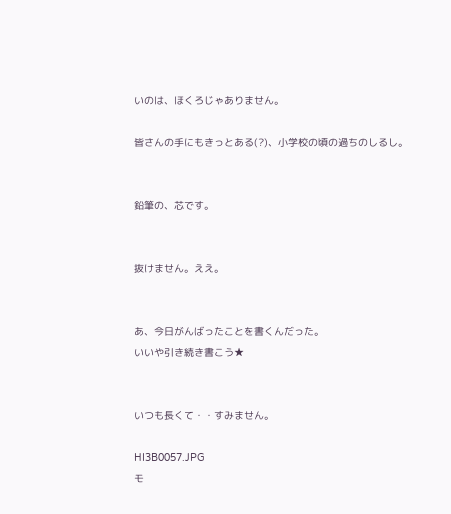いのは、ほくろじゃありません。

皆さんの手にもきっとある(?)、小学校の頃の過ちのしるし。


鉛筆の、芯です。


抜けません。ええ。


あ、今日がんばったことを書くんだった。
いいや引き続き書こう★


いつも長くて・・すみません。

HI3B0057.JPG
モ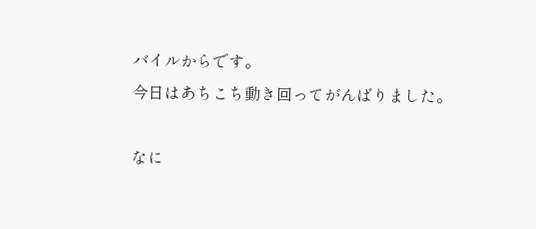バイルからです。
今日はあちこち動き回ってがんばりました。

なに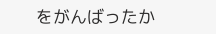をがんばったか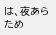は、夜あらため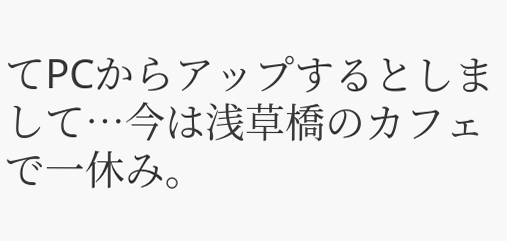てPCからアップするとしまして…今は浅草橋のカフェで一休み。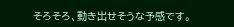そろそろ、動き出せそうな予感です。